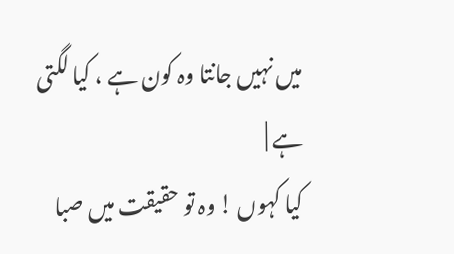میں نہیں جانتا وہ کون ہے ، کیا لگتی ہے |
کیا کہوں ! وہ تو حقیقت میں صبا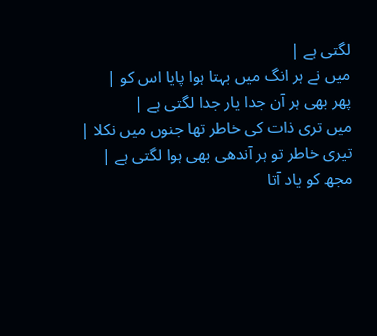لگتی ہے |
میں نے ہر انگ میں بہتا ہوا پایا اس کو |
پھر بھی ہر آن جدا یار جدا لگتی ہے |
میں تری ذات کی خاطر تھا جنوں میں نکلا |
تیری خاطر تو ہر آندھی بھی ہوا لگتی ہے |
مجھ کو یاد آتا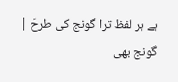ہے ہر لفظ ترا گونج کی طرحَ |
گونج بھی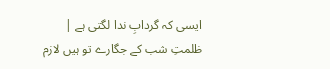ایسی کہ گردابِ ندا لگتی ہے |
ظلمتِ شب کے جگارے تو ہیں لازم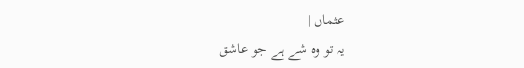عثماں |
یہ تو وہ شے ہے جو عاشق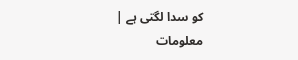کو سدا لگتی ہے |
معلومات